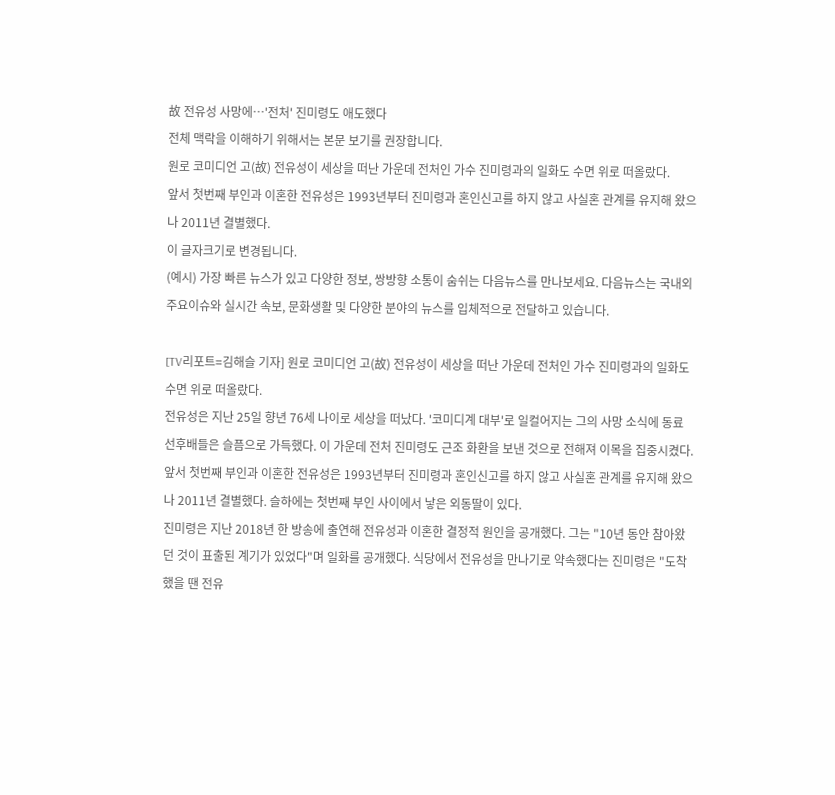故 전유성 사망에…'전처' 진미령도 애도했다
전체 맥락을 이해하기 위해서는 본문 보기를 권장합니다.
원로 코미디언 고(故) 전유성이 세상을 떠난 가운데 전처인 가수 진미령과의 일화도 수면 위로 떠올랐다.
앞서 첫번째 부인과 이혼한 전유성은 1993년부터 진미령과 혼인신고를 하지 않고 사실혼 관계를 유지해 왔으나 2011년 결별했다.
이 글자크기로 변경됩니다.
(예시) 가장 빠른 뉴스가 있고 다양한 정보, 쌍방향 소통이 숨쉬는 다음뉴스를 만나보세요. 다음뉴스는 국내외 주요이슈와 실시간 속보, 문화생활 및 다양한 분야의 뉴스를 입체적으로 전달하고 있습니다.

[TV리포트=김해슬 기자] 원로 코미디언 고(故) 전유성이 세상을 떠난 가운데 전처인 가수 진미령과의 일화도 수면 위로 떠올랐다.
전유성은 지난 25일 향년 76세 나이로 세상을 떠났다. '코미디계 대부'로 일컬어지는 그의 사망 소식에 동료 선후배들은 슬픔으로 가득했다. 이 가운데 전처 진미령도 근조 화환을 보낸 것으로 전해져 이목을 집중시켰다.
앞서 첫번째 부인과 이혼한 전유성은 1993년부터 진미령과 혼인신고를 하지 않고 사실혼 관계를 유지해 왔으나 2011년 결별했다. 슬하에는 첫번째 부인 사이에서 낳은 외동딸이 있다.
진미령은 지난 2018년 한 방송에 출연해 전유성과 이혼한 결정적 원인을 공개했다. 그는 "10년 동안 참아왔던 것이 표출된 계기가 있었다"며 일화를 공개했다. 식당에서 전유성을 만나기로 약속했다는 진미령은 "도착했을 땐 전유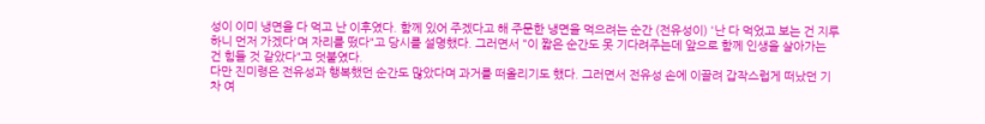성이 이미 냉면을 다 먹고 난 이후였다. 함께 있어 주겠다고 해 주문한 냉면을 먹으려는 순간 (전유성이) '난 다 먹었고 보는 건 지루하니 먼저 가겠다'며 자리를 떴다"고 당시를 설명했다. 그러면서 "이 짧은 순간도 못 기다려주는데 앞으로 함께 인생을 살아가는 건 힘들 것 같았다"고 덧붙였다.
다만 진미령은 전유성과 행복했던 순간도 많았다며 과거를 떠올리기도 했다. 그러면서 전유성 손에 이끌려 갑작스럽게 떠났던 기차 여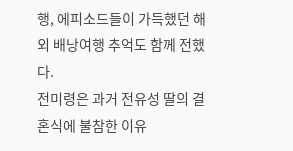행, 에피소드들이 가득했던 해외 배낭여행 추억도 함께 전했다.
전미령은 과거 전유성 딸의 결혼식에 불참한 이유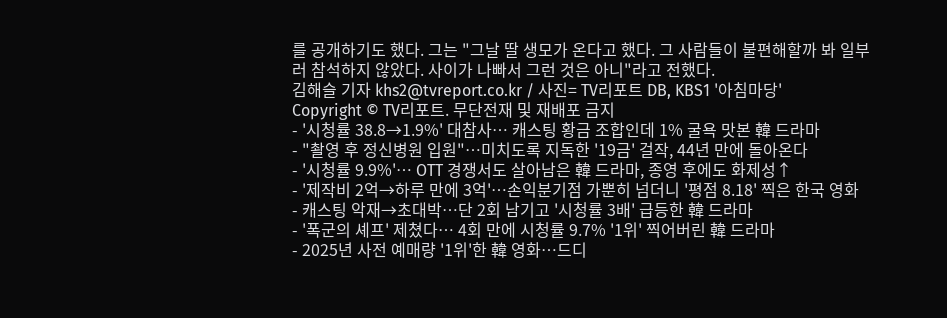를 공개하기도 했다. 그는 "그날 딸 생모가 온다고 했다. 그 사람들이 불편해할까 봐 일부러 참석하지 않았다. 사이가 나빠서 그런 것은 아니"라고 전했다.
김해슬 기자 khs2@tvreport.co.kr / 사진= TV리포트 DB, KBS1 '아침마당'
Copyright © TV리포트. 무단전재 및 재배포 금지
- '시청률 38.8→1.9%' 대참사… 캐스팅 황금 조합인데 1% 굴욕 맛본 韓 드라마
- "촬영 후 정신병원 입원"…미치도록 지독한 '19금' 걸작, 44년 만에 돌아온다
- '시청률 9.9%'… OTT 경쟁서도 살아남은 韓 드라마, 종영 후에도 화제성↑
- '제작비 2억→하루 만에 3억'…손익분기점 가뿐히 넘더니 '평점 8.18' 찍은 한국 영화
- 캐스팅 악재→초대박…단 2회 남기고 '시청률 3배' 급등한 韓 드라마
- '폭군의 셰프' 제쳤다… 4회 만에 시청률 9.7% '1위' 찍어버린 韓 드라마
- 2025년 사전 예매량 '1위'한 韓 영화…드디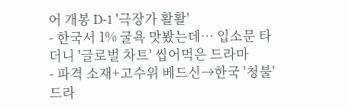어 개봉 D-1 '극장가 활활'
- 한국서 1% 굴욕 맛봤는데… 입소문 타더니 '글로벌 차트' 씹어먹은 드라마
- 파격 소재+고수위 베드신→한국 '청불' 드라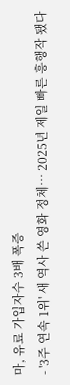마, 유료 가입자수 3배 폭증
- '3주 연속 1위' 새 역사 쓴 영화 정체… 2025년 제일 빠른 흥행작 됐다